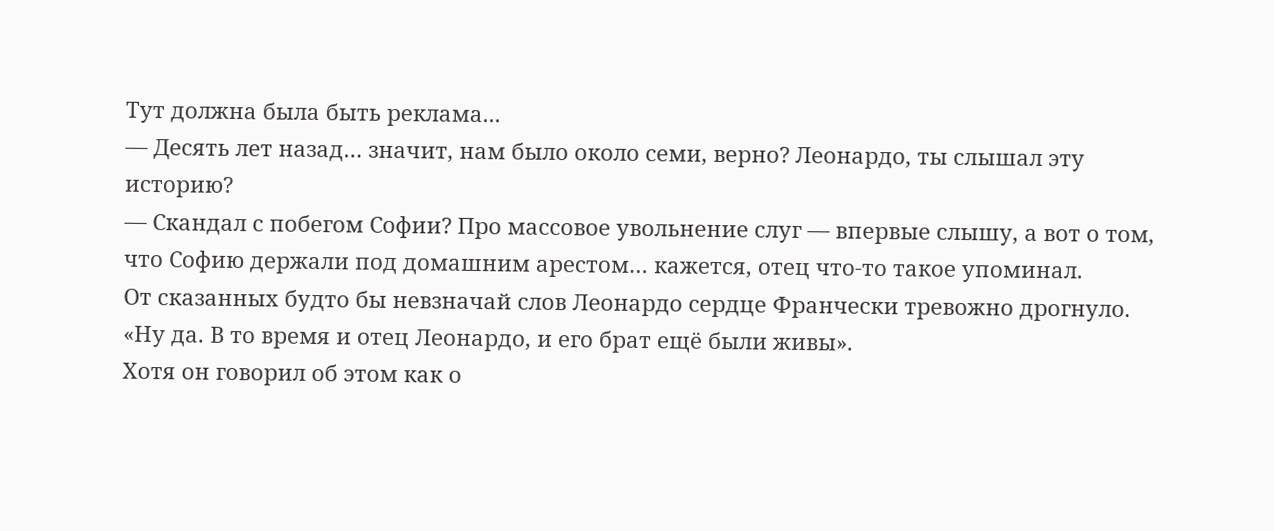Тут должна была быть реклама...
— Десять лет назад… значит, нам было около семи, верно? Леонардо, ты слышал эту историю?
— Скандал с побегом Софии? Про массовое увольнение слуг — впервые слышу, а вот о том, что Софию держали под домашним арестом… кажется, отец что-то такое упоминал.
От сказанных будто бы невзначай слов Леонардо сердце Франчески тревожно дрогнуло.
«Ну да. В то время и отец Леонардо, и его брат ещё были живы».
Хотя он говорил об этом как о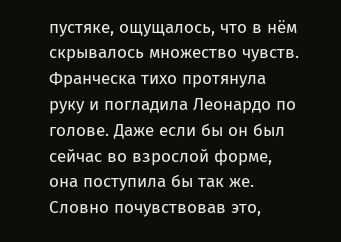пустяке, ощущалось, что в нём скрывалось множество чувств. Франческа тихо протянула руку и погладила Леонардо по голове. Даже если бы он был сейчас во взрослой форме, она поступила бы так же.
Словно почувствовав это,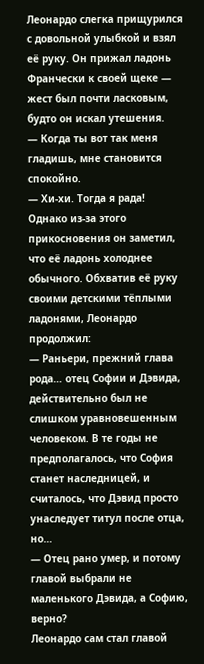Леонардо слегка прищурился с довольной улыбкой и взял её руку. Он прижал ладонь Франчески к своей щеке — жест был почти ласковым, будто он искал утешения.
— Когда ты вот так меня гладишь, мне становится спокойно.
— Хи-хи. Тогда я рада!
Однако из-за этого прикосновения он заметил, что её ладонь холоднее обычного. Обхватив её руку своими детскими тёплыми ладонями, Леонардо продолжил:
— Раньери, прежний глава рода… отец Софии и Дэвида, действительно был не слишком уравновешенным человеком. В те годы не предполагалось, что София станет наследницей, и считалось, что Дэвид просто унаследует титул после отца, но…
— Отец рано умер, и потому главой выбрали не маленького Дэвида, а Софию, верно?
Леонардо сам стал главой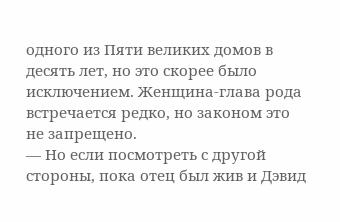одного из Пяти великих домов в десять лет, но это скорее было исключением. Женщина-глава рода встречается редко, но законом это не запрещено.
— Но если посмотреть с другой стороны, пока отец был жив и Дэвид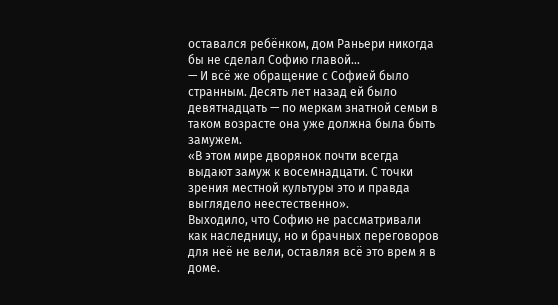оставался ребёнком, дом Раньери никогда бы не сделал Софию главой…
— И всё же обращение с Софией было странным. Десять лет назад ей было девятнадцать — по меркам знатной семьи в таком возрасте она уже должна была быть замужем.
«В этом мире дворянок почти всегда выдают замуж к восемнадцати. С точки зрения местной культуры это и правда выглядело неестественно».
Выходило, что Софию не рассматривали как наследницу, но и брачных переговоров для неё не вели, оставляя всё это врем я в доме.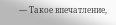— Такое впечатление,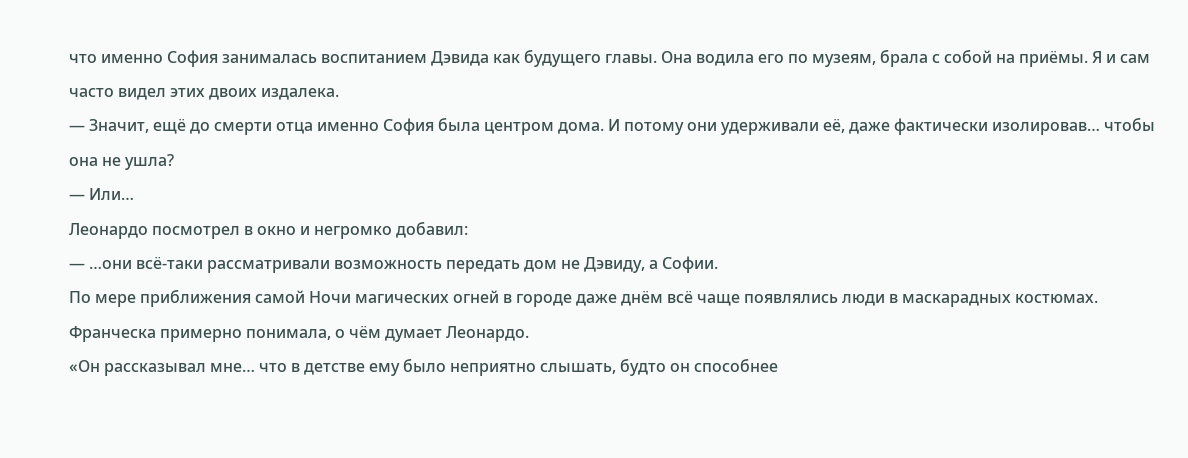что именно София занималась воспитанием Дэвида как будущего главы. Она водила его по музеям, брала с собой на приёмы. Я и сам часто видел этих двоих издалека.
— Значит, ещё до смерти отца именно София была центром дома. И потому они удерживали её, даже фактически изолировав… чтобы она не ушла?
— Или…
Леонардо посмотрел в окно и негромко добавил:
— …они всё-таки рассматривали возможность передать дом не Дэвиду, а Софии.
По мере приближения самой Ночи магических огней в городе даже днём всё чаще появлялись люди в маскарадных костюмах. Франческа примерно понимала, о чём думает Леонардо.
«Он рассказывал мне… что в детстве ему было неприятно слышать, будто он способнее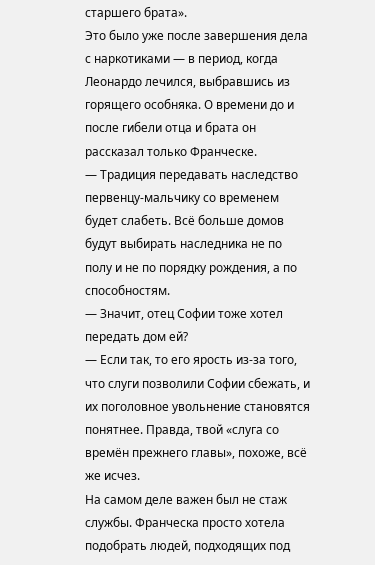старшего брата».
Это было уже после завершения дела с наркотиками — в период, когда Леонардо лечился, выбравшись из горящего особняка. О времени до и после гибели отца и брата он рассказал только Франческе.
— Традиция передавать наследство первенцу-мальчику со временем будет слабеть. Всё больше домов будут выбирать наследника не по полу и не по порядку рождения, а по способностям.
— Значит, отец Софии тоже хотел передать дом ей?
— Если так, то его ярость из-за того, что слуги позволили Софии сбежать, и их поголовное увольнение становятся понятнее. Правда, твой «слуга со времён прежнего главы», похоже, всё же исчез.
На самом деле важен был не стаж службы. Франческа просто хотела подобрать людей, подходящих под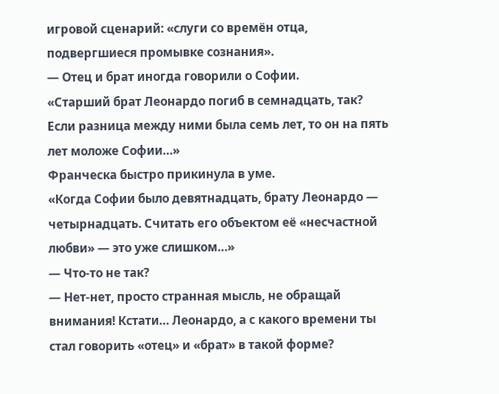игровой сценарий: «слуги со времён отца, подвергшиеся промывке сознания».
— Отец и брат иногда говорили о Софии.
«Старший брат Леонардо погиб в семнадцать, так? Если разница между ними была семь лет, то он на пять лет моложе Софии…»
Франческа быстро прикинула в уме.
«Когда Софии было девятнадцать, брату Леонардо — четырнадцать. Считать его объектом её «несчастной любви» — это уже слишком…»
— Что-то не так?
— Нет-нет, просто странная мысль, не обращай внимания! Кстати… Леонардо, а с какого времени ты стал говорить «отец» и «брат» в такой форме?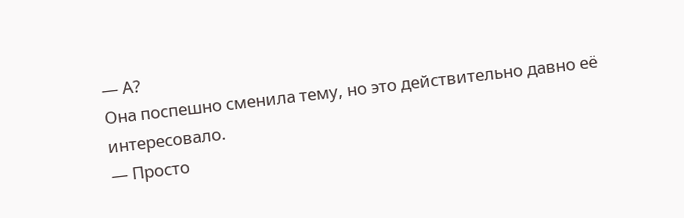— А?
Она поспешно сменила тему, но это действительно давно её интересовало.
— Просто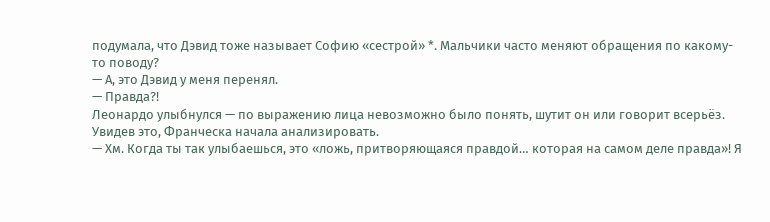подумала, что Дэвид тоже называет Софию «сестрой» *. Мальчики часто меняют обращения по какому-то поводу?
— А, это Дэвид у меня перенял.
— Правда?!
Леонардо улыбнулся — по выражению лица невозможно было понять, шутит он или говорит всерьёз. Увидев это, Франческа начала анализировать.
— Хм. Когда ты так улыбаешься, это «ложь, притворяющаяся правдой… которая на самом деле правда»! Я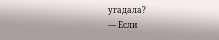угадала?
— Если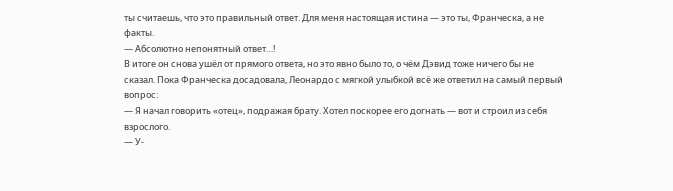ты считаешь, что это правильный ответ. Для меня настоящая истина — это ты, Франческа, а не факты.
— Абсолютно непонятный ответ…!
В итоге он снова ушёл от прямого ответа, но это явно было то, о чём Дэвид тоже ничего бы не сказал. Пока Франческа досадовала, Леонардо с мягкой улыбкой всё же ответил на самый первый вопрос:
— Я начал говорить «отец», подражая брату. Хотел поскорее его догнать — вот и строил из себя взрослого.
— У-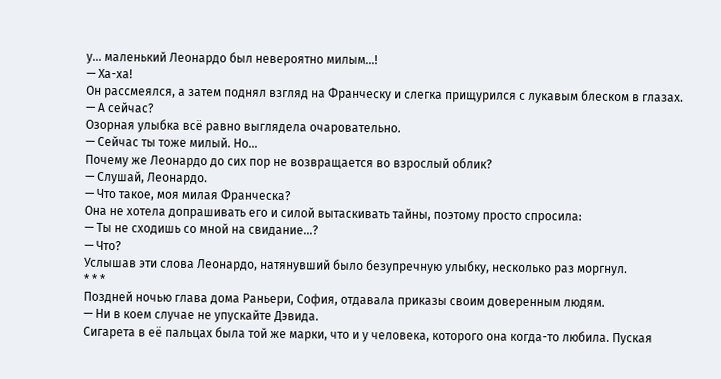у… маленький Леонардо был невероятно милым…!
— Ха-ха!
Он рассмеялся, а затем поднял взгляд на Франческу и слегка прищурился с лукавым блеском в глазах.
— А сейчас?
Озорная улыбка всё равно выглядела очаровательно.
— Сейчас ты тоже милый. Но…
Почему же Леонардо до сих пор не возвращается во взрослый облик?
— Слушай, Леонардо.
— Что такое, моя милая Франческа?
Она не хотела допрашивать его и силой вытаскивать тайны, поэтому просто спросила:
— Ты не сходишь со мной на свидание…?
— Что?
Услышав эти слова Леонардо, натянувший было безупречную улыбку, несколько раз моргнул.
* * *
Поздней ночью глава дома Раньери, София, отдавала приказы своим доверенным людям.
— Ни в коем случае не упускайте Дэвида.
Сигарета в её пальцах была той же марки, что и у человека, которого она когда-то любила. Пуская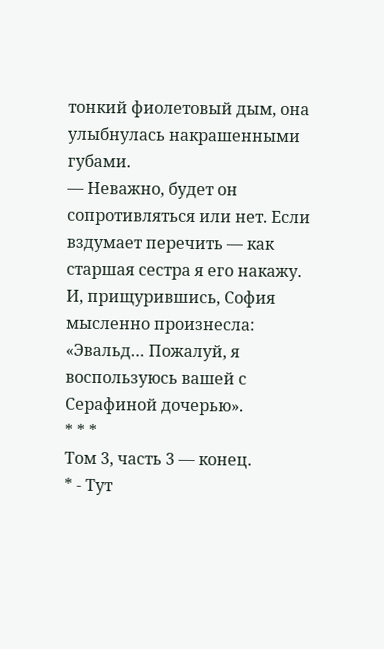тонкий фиолетовый дым, она улыбнулась накрашенными губами.
— Неважно, будет он сопротивляться или нет. Если вздумает перечить — как старшая сестра я его накажу.
И, прищурившись, София мысленно произнесла:
«Эвальд… Пожалуй, я воспользуюсь вашей с Серафиной дочерью».
* * *
Том 3, часть 3 — конец.
* - Тут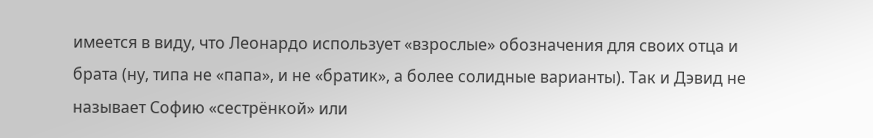имеется в виду, что Леонардо использует «взрослые» обозначения для своих отца и брата (ну, типа не «папа», и не «братик», а более солидные варианты). Так и Дэвид не называет Софию «сестрёнкой» или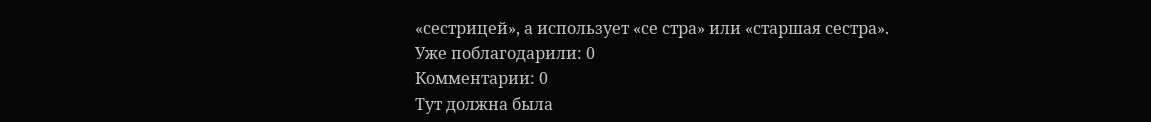«сестрицей», а использует «се стра» или «старшая сестра».
Уже поблагодарили: 0
Комментарии: 0
Тут должна была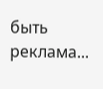быть реклама...